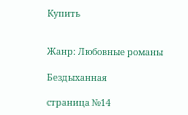Купить


Жанр: Любовные романы

Бездыханная

страница №14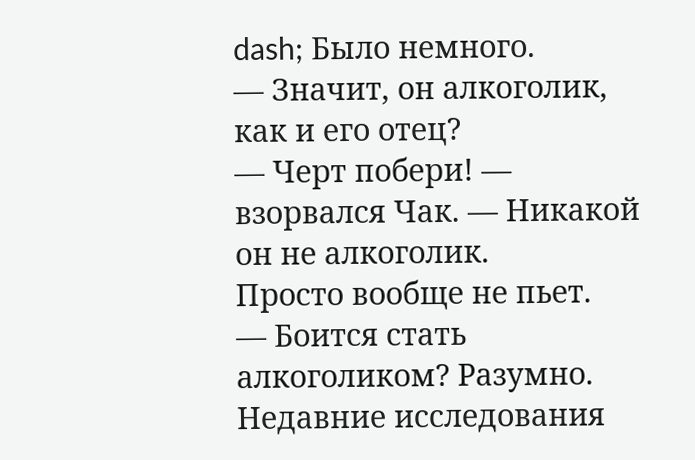dash; Было немного.
— Значит, он алкоголик, как и его отец?
— Черт побери! — взорвался Чак. — Никакой он не алкоголик.
Просто вообще не пьет.
— Боится стать алкоголиком? Разумно. Недавние исследования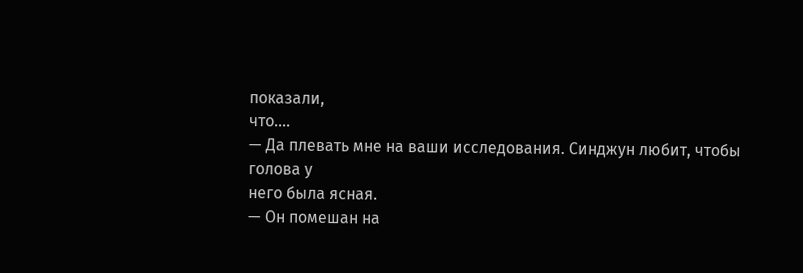показали,
что....
— Да плевать мне на ваши исследования. Синджун любит, чтобы голова у
него была ясная.
— Он помешан на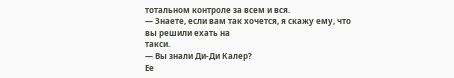тотальном контроле за всем и вся.
— Знаете, если вам так хочется, я скажу ему, что вы решили ехать на
такси.
— Вы знали Ди-Ди Калер?
Ее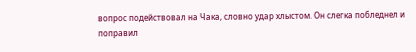вопрос подействовал на Чака, словно удар хлыстом. Он слегка побледнел и
поправил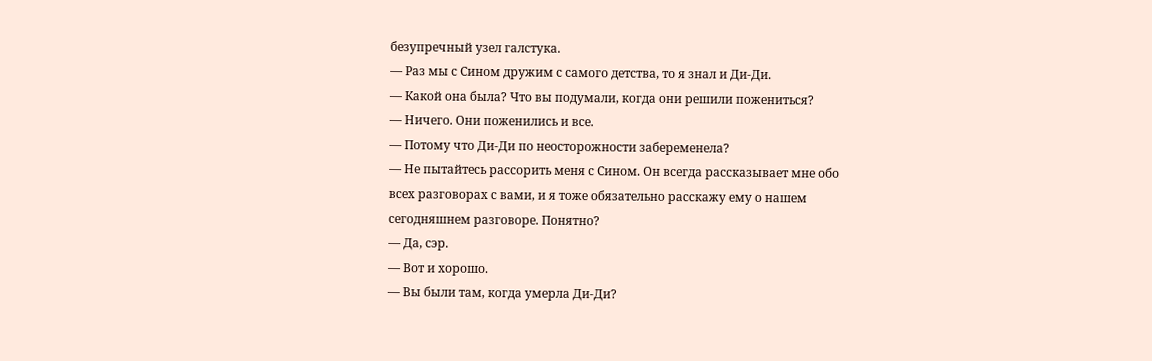безупречный узел галстука.
— Раз мы с Сином дружим с самого детства, то я знал и Ди-Ди.
— Какой она была? Что вы подумали, когда они решили пожениться?
— Ничего. Они поженились и все.
— Потому что Ди-Ди по неосторожности забеременела?
— Не пытайтесь рассорить меня с Сином. Он всегда рассказывает мне обо
всех разговорах с вами, и я тоже обязательно расскажу ему о нашем
сегодняшнем разговоре. Понятно?
— Да, сэр.
— Вот и хорошо.
— Вы были там, когда умерла Ди-Ди?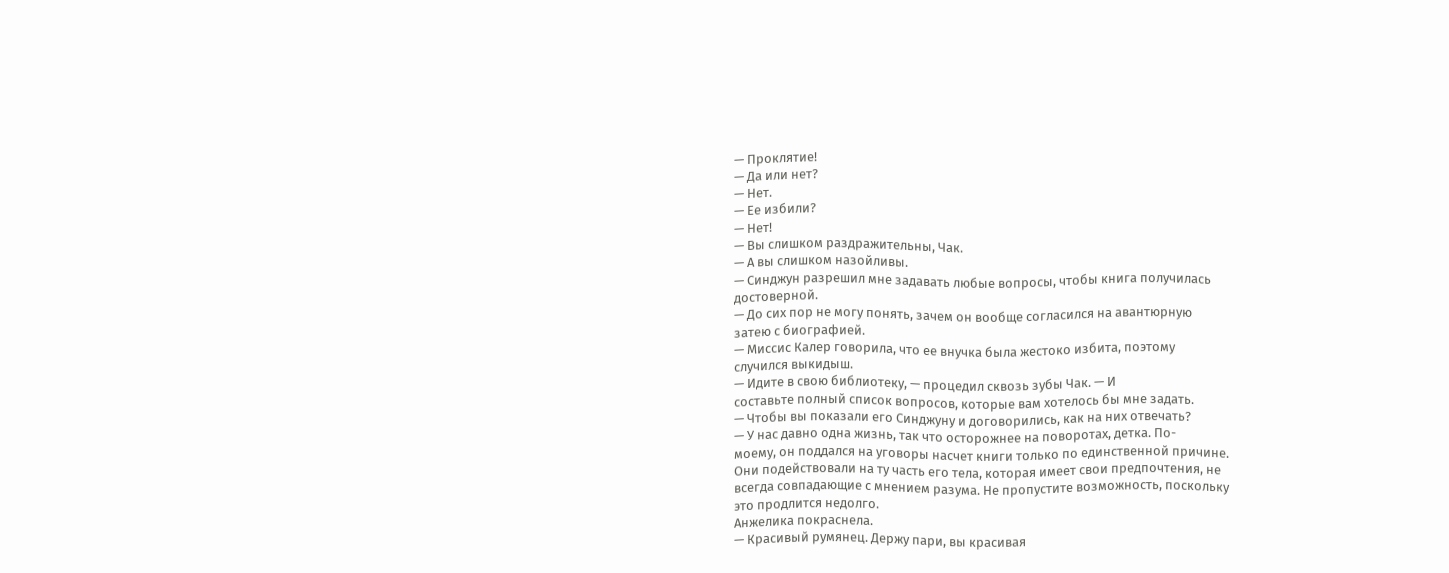— Проклятие!
— Да или нет?
— Нет.
— Ее избили?
— Нет!
— Вы слишком раздражительны, Чак.
— А вы слишком назойливы.
— Синджун разрешил мне задавать любые вопросы, чтобы книга получилась
достоверной.
— До сих пор не могу понять, зачем он вообще согласился на авантюрную
затею с биографией.
— Миссис Калер говорила, что ее внучка была жестоко избита, поэтому
случился выкидыш.
— Идите в свою библиотеку, — процедил сквозь зубы Чак. — И
составьте полный список вопросов, которые вам хотелось бы мне задать.
— Чтобы вы показали его Синджуну и договорились, как на них отвечать?
— У нас давно одна жизнь, так что осторожнее на поворотах, детка. По-
моему, он поддался на уговоры насчет книги только по единственной причине.
Они подействовали на ту часть его тела, которая имеет свои предпочтения, не
всегда совпадающие с мнением разума. Не пропустите возможность, поскольку
это продлится недолго.
Анжелика покраснела.
— Красивый румянец. Держу пари, вы красивая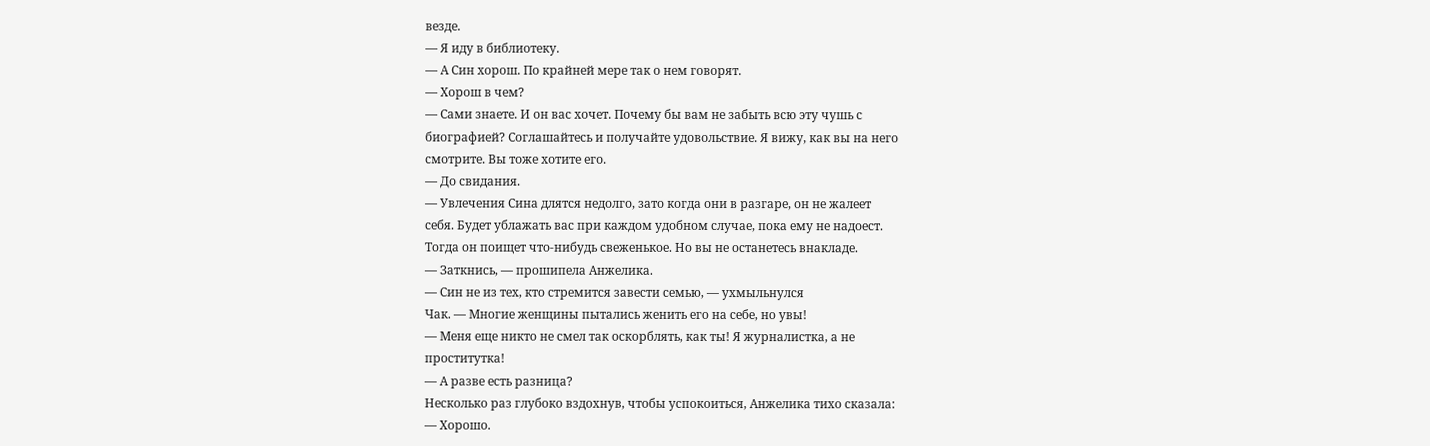везде.
— Я иду в библиотеку.
— А Син хорош. По крайней мере так о нем говорят.
— Хорош в чем?
— Сами знаете. И он вас хочет. Почему бы вам не забыть всю эту чушь с
биографией? Соглашайтесь и получайте удовольствие. Я вижу, как вы на него
смотрите. Вы тоже хотите его.
— До свидания.
— Увлечения Сина длятся недолго, зато когда они в разгаре, он не жалеет
себя. Будет ублажать вас при каждом удобном случае, пока ему не надоест.
Тогда он поищет что-нибудь свеженькое. Но вы не останетесь внакладе.
— Заткнись, — прошипела Анжелика.
— Син не из тех, кто стремится завести семью, — ухмыльнулся
Чак. — Многие женщины пытались женить его на себе, но увы!
— Меня еще никто не смел так оскорблять, как ты! Я журналистка, а не
проститутка!
— А разве есть разница?
Несколько раз глубоко вздохнув, чтобы успокоиться, Анжелика тихо сказала:
— Хорошо.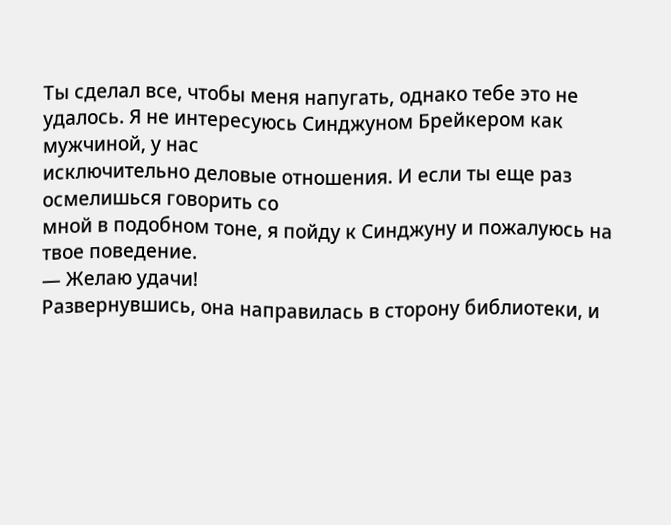Ты сделал все, чтобы меня напугать, однако тебе это не
удалось. Я не интересуюсь Синджуном Брейкером как мужчиной, у нас
исключительно деловые отношения. И если ты еще раз осмелишься говорить со
мной в подобном тоне, я пойду к Синджуну и пожалуюсь на твое поведение.
— Желаю удачи!
Развернувшись, она направилась в сторону библиотеки, и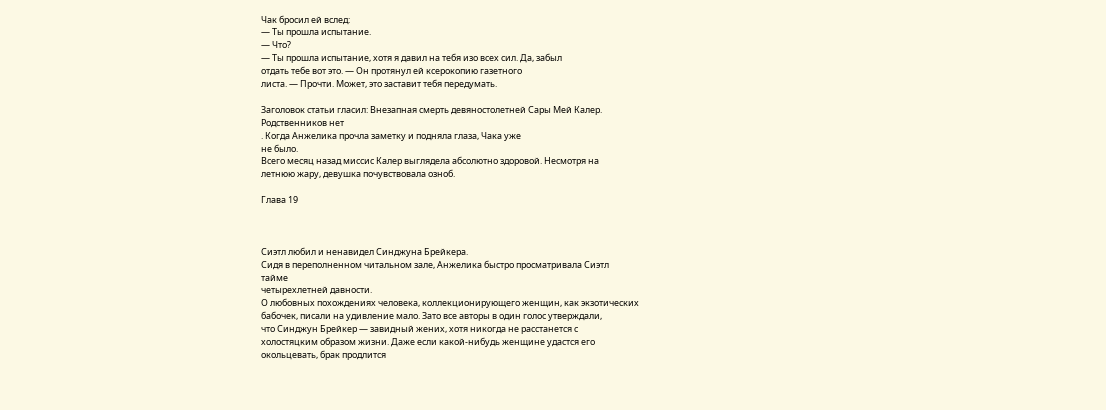Чак бросил ей вслед:
— Ты прошла испытание.
— Что?
— Ты прошла испытание, хотя я давил на тебя изо всех сил. Да, забыл
отдать тебе вот это. — Он протянул ей ксерокопию газетного
листа. — Прочти. Может, это заставит тебя передумать.

Заголовок статьи гласил: Внезапная смерть девяностолетней Сары Мей Калер.
Родственников нет
. Когда Анжелика прочла заметку и подняла глаза, Чака уже
не было.
Всего месяц назад миссис Калер выглядела абсолютно здоровой. Несмотря на
летнюю жару, девушка почувствовала озноб.

Глава 19



Сиэтл любил и ненавидел Синджуна Брейкера.
Сидя в переполненном читальном зале, Анжелика быстро просматривала Сиэтл
тайме
четырехлетней давности.
О любовных похождениях человека, коллекционирующего женщин, как экзотических
бабочек, писали на удивление мало. Зато все авторы в один голос утверждали,
что Синджун Брейкер — завидный жених, хотя никогда не расстанется с
холостяцким образом жизни. Даже если какой-нибудь женщине удастся его
окольцевать, брак продлится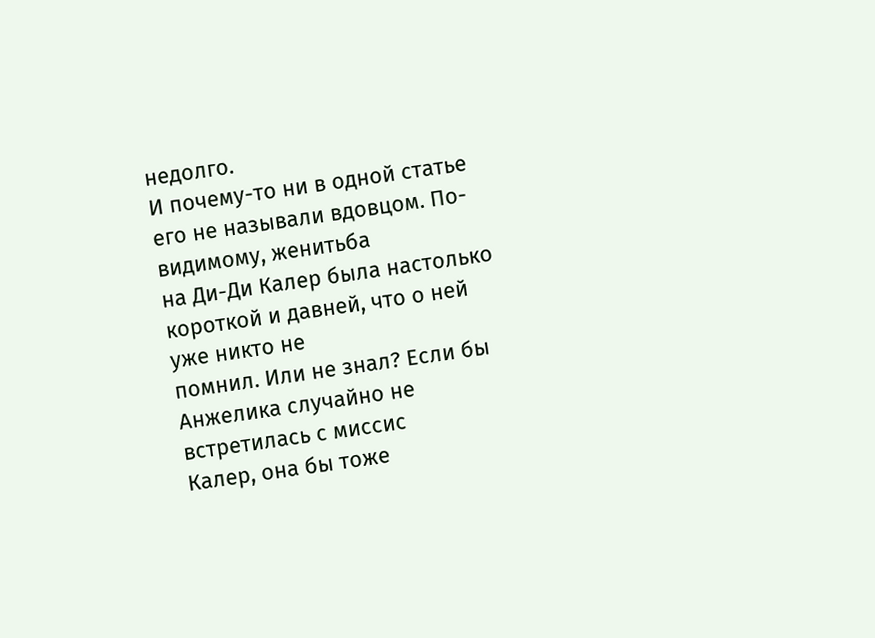недолго.
И почему-то ни в одной статье его не называли вдовцом. По-видимому, женитьба
на Ди-Ди Калер была настолько короткой и давней, что о ней уже никто не
помнил. Или не знал? Если бы Анжелика случайно не встретилась с миссис
Калер, она бы тоже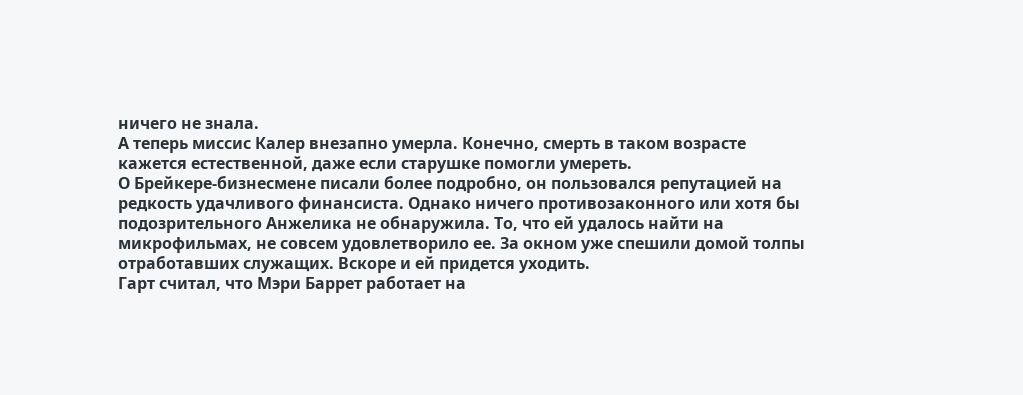ничего не знала.
А теперь миссис Калер внезапно умерла. Конечно, смерть в таком возрасте
кажется естественной, даже если старушке помогли умереть.
О Брейкере-бизнесмене писали более подробно, он пользовался репутацией на
редкость удачливого финансиста. Однако ничего противозаконного или хотя бы
подозрительного Анжелика не обнаружила. То, что ей удалось найти на
микрофильмах, не совсем удовлетворило ее. За окном уже спешили домой толпы
отработавших служащих. Вскоре и ей придется уходить.
Гарт считал, что Мэри Баррет работает на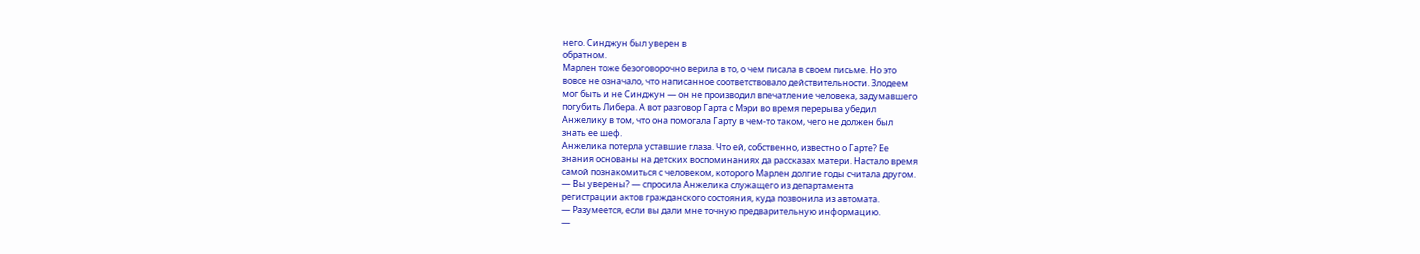него. Синджун был уверен в
обратном.
Марлен тоже безоговорочно верила в то, о чем писала в своем письме. Но это
вовсе не означало, что написанное соответствовало действительности. Злодеем
мог быть и не Синджун — он не производил впечатление человека, задумавшего
погубить Либера. А вот разговор Гарта с Мэри во время перерыва убедил
Анжелику в том, что она помогала Гарту в чем-то таком, чего не должен был
знать ее шеф.
Анжелика потерла уставшие глаза. Что ей, собственно, известно о Гарте? Ее
знания основаны на детских воспоминаниях да рассказах матери. Настало время
самой познакомиться с человеком, которого Марлен долгие годы считала другом.
— Вы уверены? — спросила Анжелика служащего из департамента
регистрации актов гражданского состояния, куда позвонила из автомата.
— Разумеется, если вы дали мне точную предварительную информацию.
—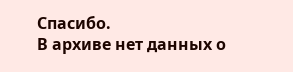Спасибо.
В архиве нет данных о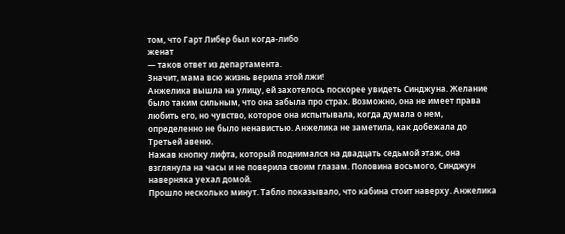том, что Гарт Либер был когда-либо
женат
— таков ответ из департамента.
Значит, мама всю жизнь верила этой лжи!
Анжелика вышла на улицу, ей захотелось поскорее увидеть Синджуна. Желание
было таким сильным, что она забыла про страх. Возможно, она не имеет права
любить его, но чувство, которое она испытывала, когда думала о нем,
определенно не было ненавистью. Анжелика не заметила, как добежала до
Третьей авеню.
Нажав кнопку лифта, который поднимался на двадцать седьмой этаж, она
взглянула на часы и не поверила своим глазам. Половина восьмого, Синджун
наверняка уехал домой.
Прошло несколько минут. Табло показывало, что кабина стоит наверху. Анжелика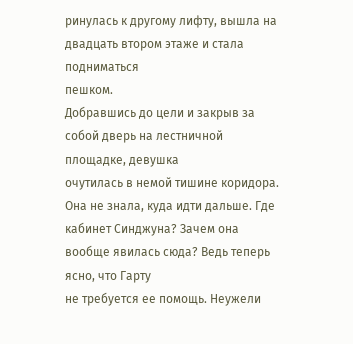ринулась к другому лифту, вышла на двадцать втором этаже и стала подниматься
пешком.
Добравшись до цели и закрыв за собой дверь на лестничной площадке, девушка
очутилась в немой тишине коридора. Она не знала, куда идти дальше. Где
кабинет Синджуна? Зачем она вообще явилась сюда? Ведь теперь ясно, что Гарту
не требуется ее помощь. Неужели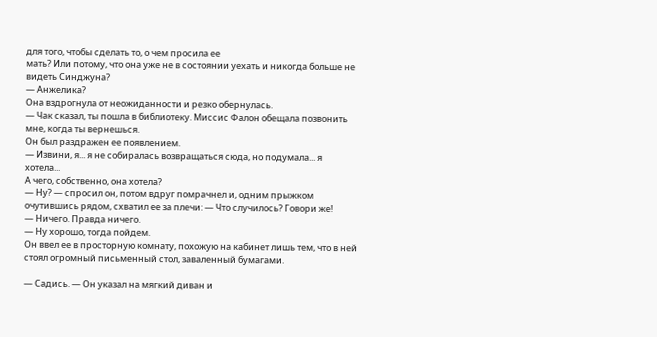для того, чтобы сделать то, о чем просила ее
мать? Или потому, что она уже не в состоянии уехать и никогда больше не
видеть Синджуна?
— Анжелика?
Она вздрогнула от неожиданности и резко обернулась.
— Чак сказал, ты пошла в библиотеку. Миссис Фалон обещала позвонить
мне, когда ты вернешься.
Он был раздражен ее появлением.
— Извини, я... я не собиралась возвращаться сюда, но подумала... я
хотела...
А чего, собственно, она хотела?
— Ну? — спросил он, потом вдруг помрачнел и, одним прыжком
очутившись рядом, схватил ее за плечи: — Что случилось? Говори же!
— Ничего. Правда ничего.
— Ну хорошо, тогда пойдем.
Он ввел ее в просторную комнату, похожую на кабинет лишь тем, что в ней
стоял огромный письменный стол, заваленный бумагами.

— Садись. — Он указал на мягкий диван и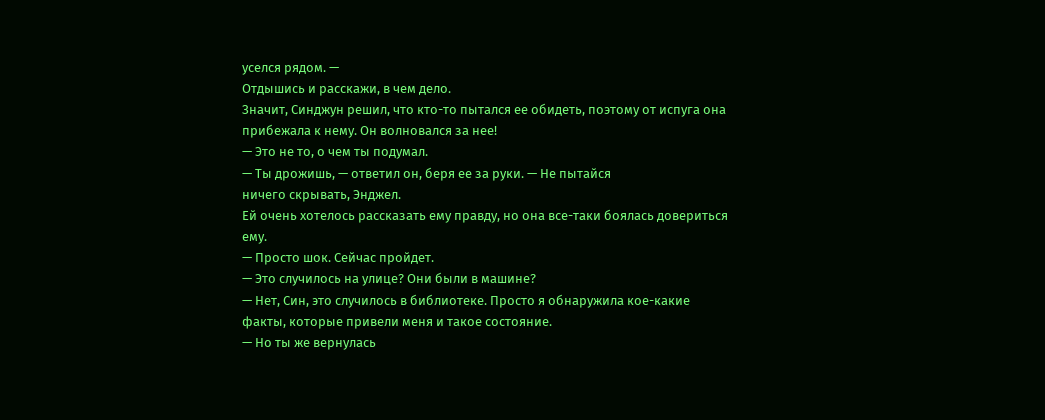уселся рядом. —
Отдышись и расскажи, в чем дело.
Значит, Синджун решил, что кто-то пытался ее обидеть, поэтому от испуга она
прибежала к нему. Он волновался за нее!
— Это не то, о чем ты подумал.
— Ты дрожишь, — ответил он, беря ее за руки. — Не пытайся
ничего скрывать, Энджел.
Ей очень хотелось рассказать ему правду, но она все-таки боялась довериться
ему.
— Просто шок. Сейчас пройдет.
— Это случилось на улице? Они были в машине?
— Нет, Син, это случилось в библиотеке. Просто я обнаружила кое-какие
факты, которые привели меня и такое состояние.
— Но ты же вернулась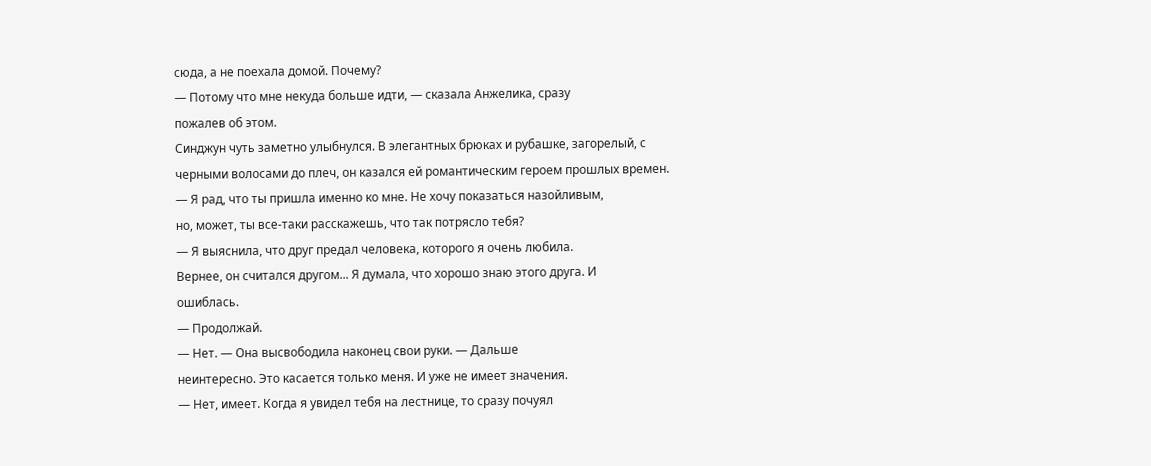сюда, а не поехала домой. Почему?
— Потому что мне некуда больше идти, — сказала Анжелика, сразу
пожалев об этом.
Синджун чуть заметно улыбнулся. В элегантных брюках и рубашке, загорелый, с
черными волосами до плеч, он казался ей романтическим героем прошлых времен.
— Я рад, что ты пришла именно ко мне. Не хочу показаться назойливым,
но, может, ты все-таки расскажешь, что так потрясло тебя?
— Я выяснила, что друг предал человека, которого я очень любила.
Вернее, он считался другом... Я думала, что хорошо знаю этого друга. И
ошиблась.
— Продолжай.
— Нет. — Она высвободила наконец свои руки. — Дальше
неинтересно. Это касается только меня. И уже не имеет значения.
— Нет, имеет. Когда я увидел тебя на лестнице, то сразу почуял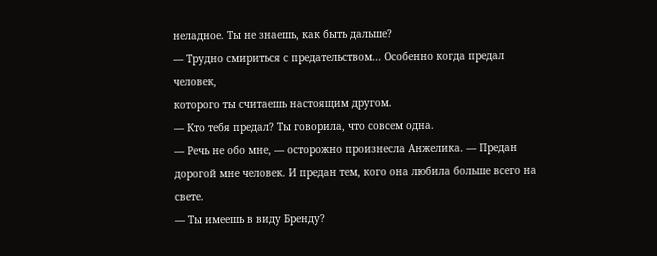неладное. Ты не знаешь, как быть дальше?
— Трудно смириться с предательством... Особенно когда предал человек,
которого ты считаешь настоящим другом.
— Кто тебя предал? Ты говорила, что совсем одна.
— Речь не обо мне, — осторожно произнесла Анжелика. — Предан
дорогой мне человек. И предан тем, кого она любила больше всего на свете.
— Ты имеешь в виду Бренду?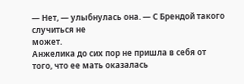— Нет, — улыбнулась она. — С Брендой такого случиться не
может.
Анжелика до сих пор не пришла в себя от того, что ее мать оказалась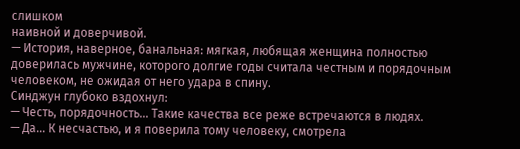слишком
наивной и доверчивой.
— История, наверное, банальная: мягкая, любящая женщина полностью
доверилась мужчине, которого долгие годы считала честным и порядочным
человеком, не ожидая от него удара в спину.
Синджун глубоко вздохнул:
— Честь, порядочность... Такие качества все реже встречаются в людях.
— Да... К несчастью, и я поверила тому человеку, смотрела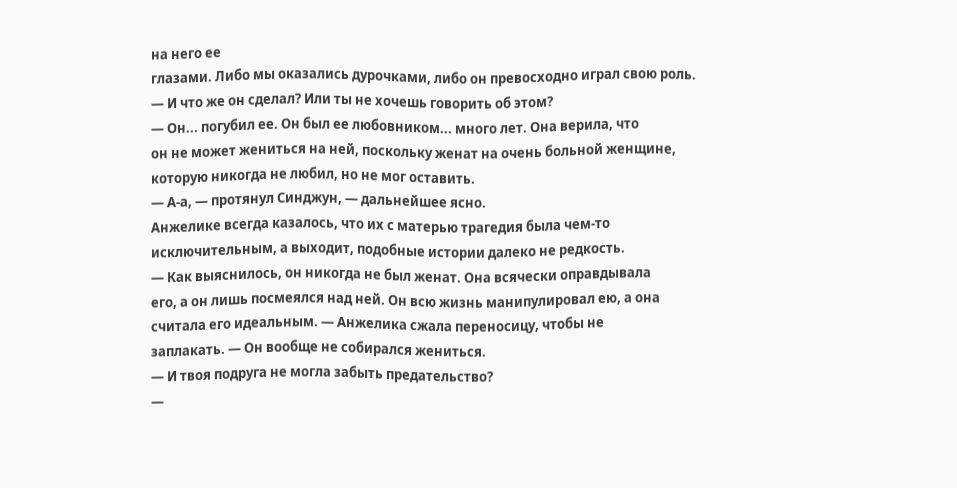на него ее
глазами. Либо мы оказались дурочками, либо он превосходно играл свою роль.
— И что же он сделал? Или ты не хочешь говорить об этом?
— Он... погубил ее. Он был ее любовником... много лет. Она верила, что
он не может жениться на ней, поскольку женат на очень больной женщине,
которую никогда не любил, но не мог оставить.
— А-а, — протянул Синджун, — дальнейшее ясно.
Анжелике всегда казалось, что их с матерью трагедия была чем-то
исключительным, а выходит, подобные истории далеко не редкость.
— Как выяснилось, он никогда не был женат. Она всячески оправдывала
его, а он лишь посмеялся над ней. Он всю жизнь манипулировал ею, а она
считала его идеальным. — Анжелика сжала переносицу, чтобы не
заплакать. — Он вообще не собирался жениться.
— И твоя подруга не могла забыть предательство?
—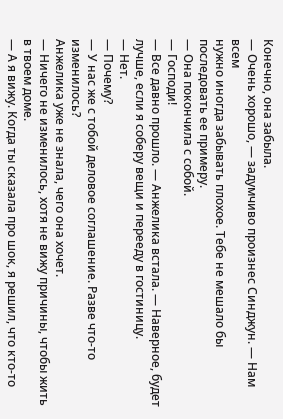Конечно, она забыла.
— Очень хорошо, — задумчиво произнес Синджун. — Нам всем
нужно иногда забывать плохое. Тебе не мешало бы последовать ее примеру.
— Она покончила с собой.
— Господи!
— Все давно прошло. — Анжелика встала. — Наверное, будет
лучше, если я соберу вещи и перееду в гостиницу.
— Нет.
— Почему?
— У нас же с тобой деловое соглашение. Разве что-то изменилось?
Анжелика уже не знала, чего она хочет.
— Ничего не изменилось, хотя не вижу причины, чтобы жить в твоем доме.
— А я вижу. Когда ты сказала про шок, я решил, что кто-то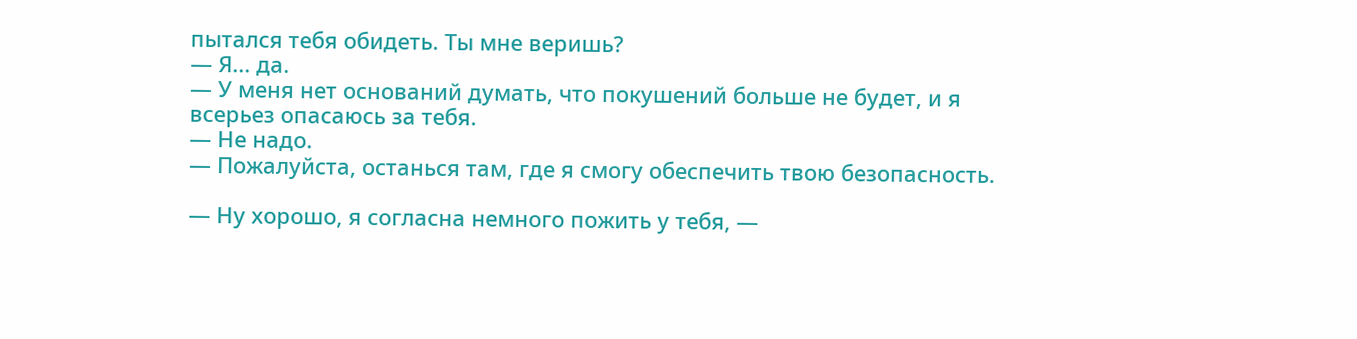пытался тебя обидеть. Ты мне веришь?
— Я... да.
— У меня нет оснований думать, что покушений больше не будет, и я
всерьез опасаюсь за тебя.
— Не надо.
— Пожалуйста, останься там, где я смогу обеспечить твою безопасность.

— Ну хорошо, я согласна немного пожить у тебя, —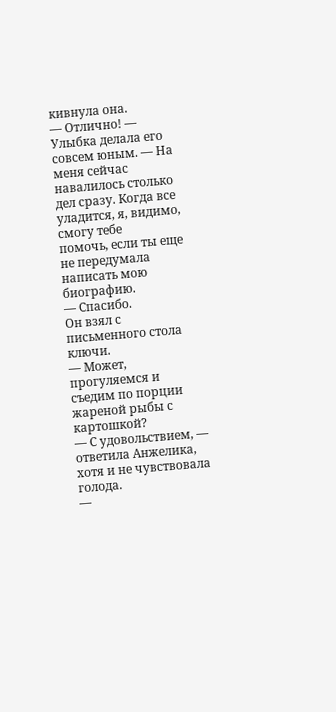кивнула она.
— Отлично! — Улыбка делала его совсем юным. — На меня сейчас
навалилось столько дел сразу. Когда все уладится, я, видимо, смогу тебе
помочь, если ты еще не передумала написать мою биографию.
— Спасибо.
Он взял с письменного стола ключи.
— Может, прогуляемся и съедим по порции жареной рыбы с картошкой?
— С удовольствием, — ответила Анжелика, хотя и не чувствовала
голода.
—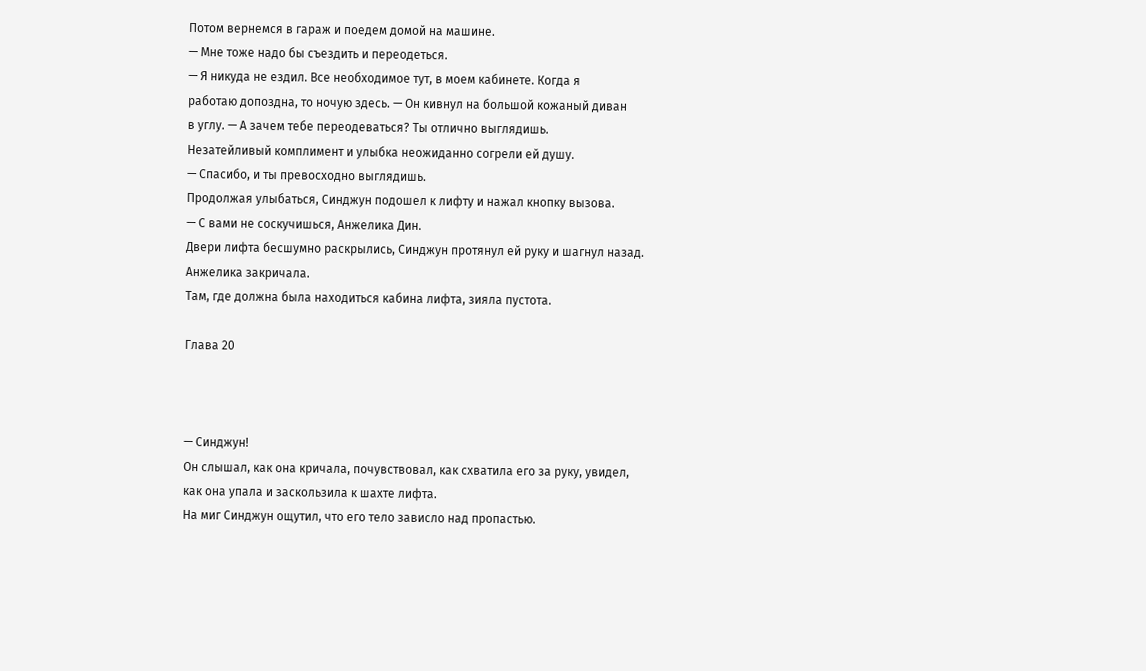Потом вернемся в гараж и поедем домой на машине.
— Мне тоже надо бы съездить и переодеться.
— Я никуда не ездил. Все необходимое тут, в моем кабинете. Когда я
работаю допоздна, то ночую здесь. — Он кивнул на большой кожаный диван
в углу. — А зачем тебе переодеваться? Ты отлично выглядишь.
Незатейливый комплимент и улыбка неожиданно согрели ей душу.
— Спасибо, и ты превосходно выглядишь.
Продолжая улыбаться, Синджун подошел к лифту и нажал кнопку вызова.
— С вами не соскучишься, Анжелика Дин.
Двери лифта бесшумно раскрылись, Синджун протянул ей руку и шагнул назад.
Анжелика закричала.
Там, где должна была находиться кабина лифта, зияла пустота.

Глава 20



— Синджун!
Он слышал, как она кричала, почувствовал, как схватила его за руку, увидел,
как она упала и заскользила к шахте лифта.
На миг Синджун ощутил, что его тело зависло над пропастью.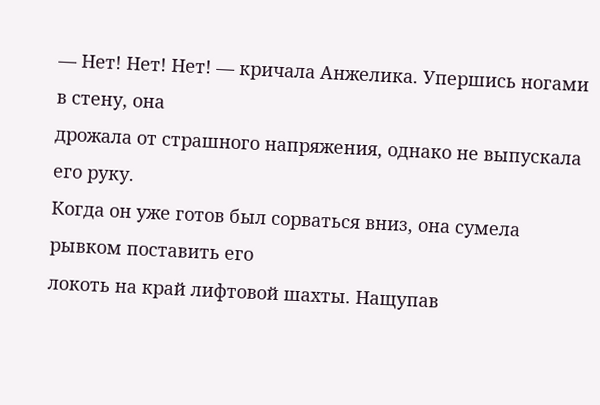— Нет! Нет! Нет! — кричала Анжелика. Упершись ногами в стену, она
дрожала от страшного напряжения, однако не выпускала его руку.
Когда он уже готов был сорваться вниз, она сумела рывком поставить его
локоть на край лифтовой шахты. Нащупав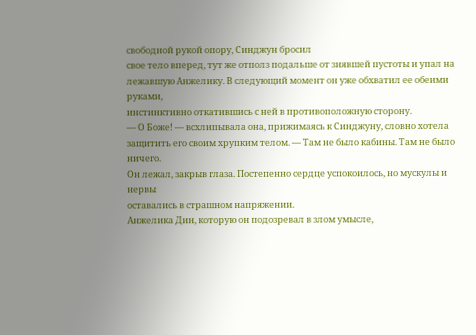свободной рукой опору, Синджун бросил
свое тело вперед, тут же отполз подальше от зиявшей пустоты и упал на
лежавшую Анжелику. В следующий момент он уже обхватил ее обеими руками,
инстинктивно откатившись с ней в противоположную сторону.
— О Боже! — всхлипывала она, прижимаясь к Синджуну, словно хотела
защитить его своим хрупким телом. — Там не было кабины. Там не было
ничего.
Он лежал, закрыв глаза. Постепенно сердце успокоилось, но мускулы и нервы
оставались в страшном напряжении.
Анжелика Дин, которую он подозревал в злом умысле,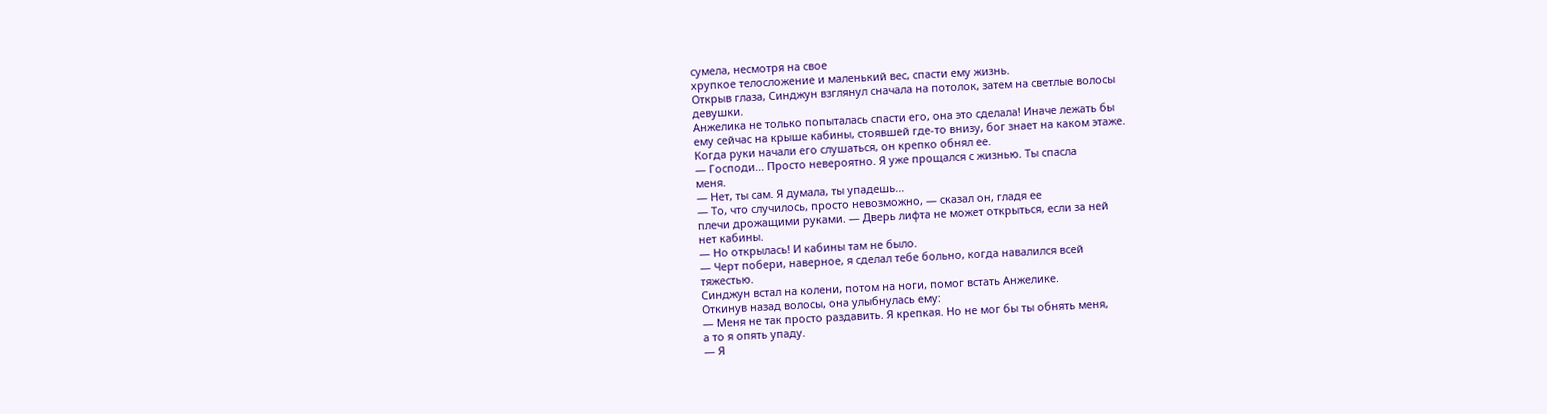сумела, несмотря на свое
хрупкое телосложение и маленький вес, спасти ему жизнь.
Открыв глаза, Синджун взглянул сначала на потолок, затем на светлые волосы
девушки.
Анжелика не только попыталась спасти его, она это сделала! Иначе лежать бы
ему сейчас на крыше кабины, стоявшей где-то внизу, бог знает на каком этаже.
Когда руки начали его слушаться, он крепко обнял ее.
— Господи... Просто невероятно. Я уже прощался с жизнью. Ты спасла
меня.
— Нет, ты сам. Я думала, ты упадешь...
— То, что случилось, просто невозможно, — сказал он, гладя ее
плечи дрожащими руками. — Дверь лифта не может открыться, если за ней
нет кабины.
— Но открылась! И кабины там не было.
— Черт побери, наверное, я сделал тебе больно, когда навалился всей
тяжестью.
Синджун встал на колени, потом на ноги, помог встать Анжелике.
Откинув назад волосы, она улыбнулась ему:
— Меня не так просто раздавить. Я крепкая. Но не мог бы ты обнять меня,
а то я опять упаду.
— Я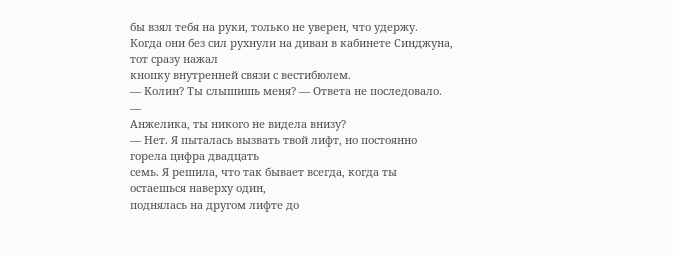бы взял тебя на руки, только не уверен, что удержу.
Когда они без сил рухнули на диван в кабинете Синджуна, тот сразу нажал
кнопку внутренней связи с вестибюлем.
— Колин? Ты слышишь меня? — Ответа не последовало. —
Анжелика, ты никого не видела внизу?
— Нет. Я пыталась вызвать твой лифт, но постоянно горела цифра двадцать
семь. Я решила, что так бывает всегда, когда ты остаешься наверху один,
поднялась на другом лифте до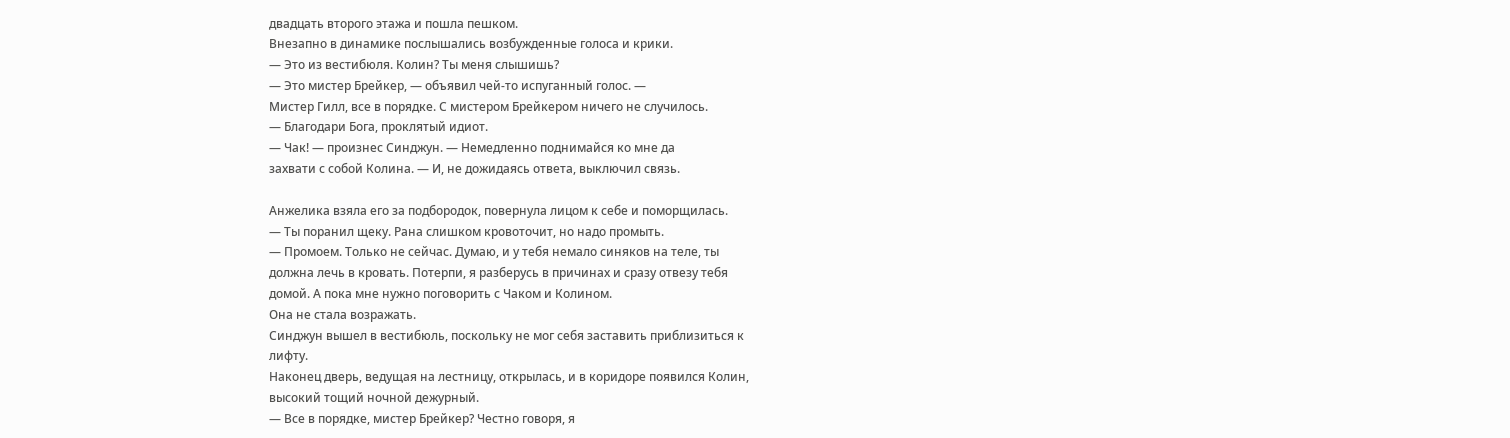двадцать второго этажа и пошла пешком.
Внезапно в динамике послышались возбужденные голоса и крики.
— Это из вестибюля. Колин? Ты меня слышишь?
— Это мистер Брейкер, — объявил чей-то испуганный голос. —
Мистер Гилл, все в порядке. С мистером Брейкером ничего не случилось.
— Благодари Бога, проклятый идиот.
— Чак! — произнес Синджун. — Немедленно поднимайся ко мне да
захвати с собой Колина. — И, не дожидаясь ответа, выключил связь.

Анжелика взяла его за подбородок, повернула лицом к себе и поморщилась.
— Ты поранил щеку. Рана слишком кровоточит, но надо промыть.
— Промоем. Только не сейчас. Думаю, и у тебя немало синяков на теле, ты
должна лечь в кровать. Потерпи, я разберусь в причинах и сразу отвезу тебя
домой. А пока мне нужно поговорить с Чаком и Колином.
Она не стала возражать.
Синджун вышел в вестибюль, поскольку не мог себя заставить приблизиться к
лифту.
Наконец дверь, ведущая на лестницу, открылась, и в коридоре появился Колин,
высокий тощий ночной дежурный.
— Все в порядке, мистер Брейкер? Честно говоря, я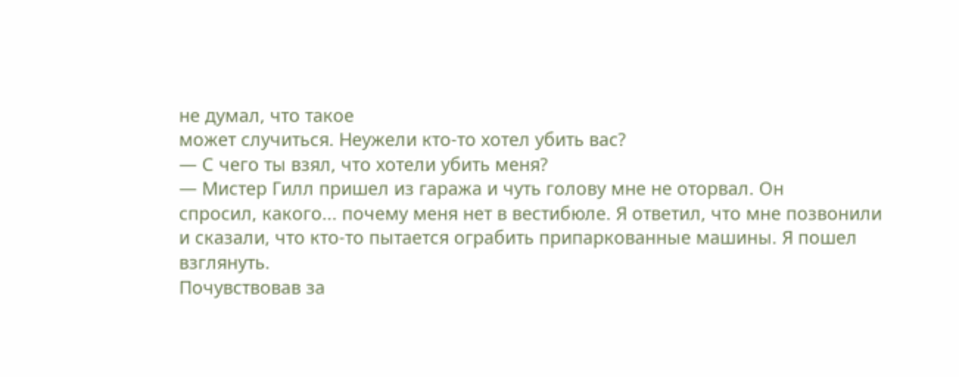не думал, что такое
может случиться. Неужели кто-то хотел убить вас?
— С чего ты взял, что хотели убить меня?
— Мистер Гилл пришел из гаража и чуть голову мне не оторвал. Он
спросил, какого... почему меня нет в вестибюле. Я ответил, что мне позвонили
и сказали, что кто-то пытается ограбить припаркованные машины. Я пошел
взглянуть.
Почувствовав за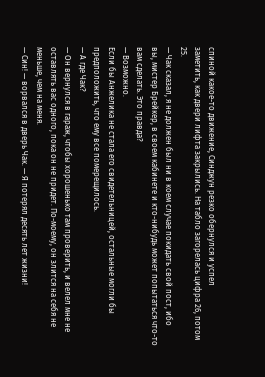спиной какое-то движение, Синджун резко обернулся и успел
заметить, как двери лифта закрылись. На табло загорелась цифра 26, потом
25.
— Чак сказал, я не должен был ни в коем случае покидать свой пост, ибо
вы, мистер Брейкер, в своем кабинете и кто-нибудь может попытаться что-то
вам сделать. Это правда?
— Возможно.
Если бы Анжелика не стала его свидетельницей, остальные могли бы
предположить, что ему все померещилось.
— А где Чак?
— Он вернулся в гараж, чтобы хорошенько там проверить, и велел мне не
оставлять вас одного, пока он не придет. По-моему, он злится на себя не
меньше, чем на меня.
— Син! — ворвался в дверь Чак. — Я потерял десять лет жизни!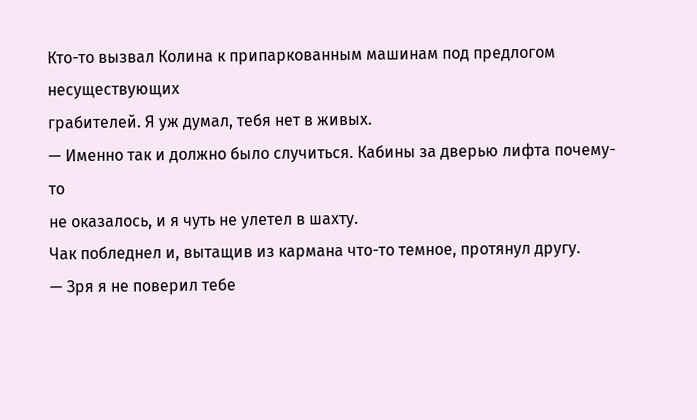Кто-то вызвал Колина к припаркованным машинам под предлогом несуществующих
грабителей. Я уж думал, тебя нет в живых.
— Именно так и должно было случиться. Кабины за дверью лифта почему-то
не оказалось, и я чуть не улетел в шахту.
Чак побледнел и, вытащив из кармана что-то темное, протянул другу.
— Зря я не поверил тебе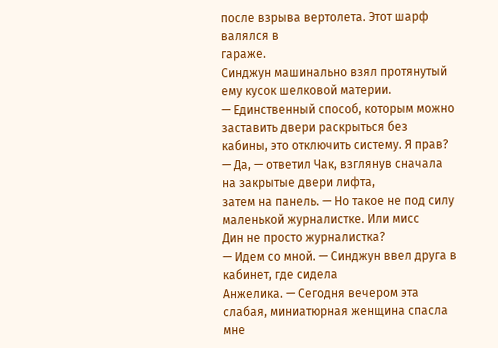после взрыва вертолета. Этот шарф валялся в
гараже.
Синджун машинально взял протянутый ему кусок шелковой материи.
— Единственный способ, которым можно заставить двери раскрыться без
кабины, это отключить систему. Я прав?
— Да, — ответил Чак, взглянув сначала на закрытые двери лифта,
затем на панель. — Но такое не под силу маленькой журналистке. Или мисс
Дин не просто журналистка?
— Идем со мной. — Синджун ввел друга в кабинет, где сидела
Анжелика. — Сегодня вечером эта слабая, миниатюрная женщина спасла мне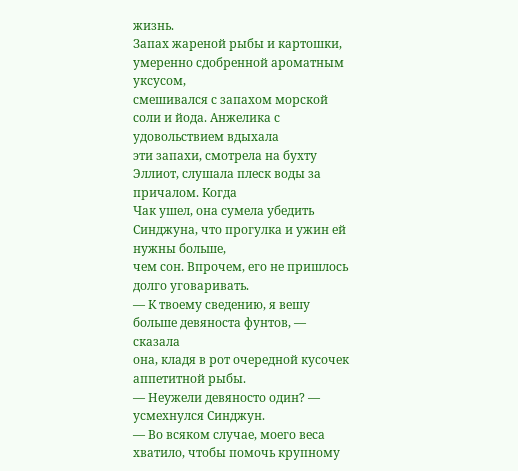жизнь.
Запах жареной рыбы и картошки, умеренно сдобренной ароматным уксусом,
смешивался с запахом морской соли и йода. Анжелика с удовольствием вдыхала
эти запахи, смотрела на бухту Эллиот, слушала плеск воды за причалом. Когда
Чак ушел, она сумела убедить Синджуна, что прогулка и ужин ей нужны больше,
чем сон. Впрочем, его не пришлось долго уговаривать.
— К твоему сведению, я вешу больше девяноста фунтов, — сказала
она, кладя в рот очередной кусочек аппетитной рыбы.
— Неужели девяносто один? — усмехнулся Синджун.
— Во всяком случае, моего веса хватило, чтобы помочь крупному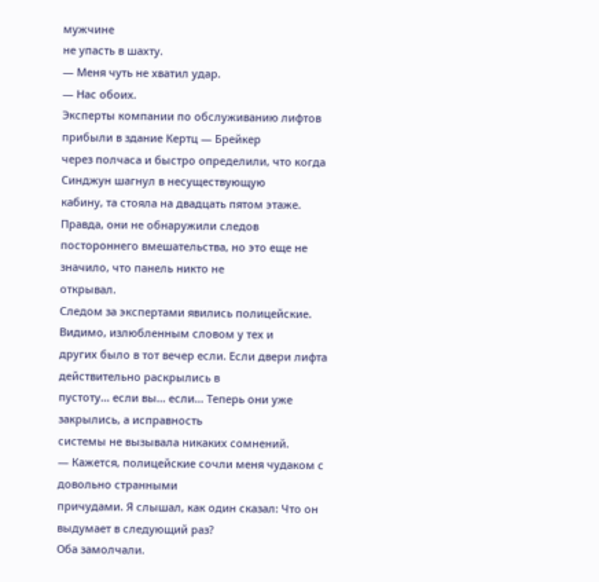мужчине
не упасть в шахту.
— Меня чуть не хватил удар.
— Нас обоих.
Эксперты компании по обслуживанию лифтов прибыли в здание Кертц — Брейкер
через полчаса и быстро определили, что когда Синджун шагнул в несуществующую
кабину, та стояла на двадцать пятом этаже. Правда, они не обнаружили следов
постороннего вмешательства, но это еще не значило, что панель никто не
открывал.
Следом за экспертами явились полицейские. Видимо, излюбленным словом у тех и
других было в тот вечер если. Если двери лифта действительно раскрылись в
пустоту... если вы... если... Теперь они уже закрылись, а исправность
системы не вызывала никаких сомнений.
— Кажется, полицейские сочли меня чудаком с довольно странными
причудами. Я слышал, как один сказал: Что он выдумает в следующий раз?
Оба замолчали.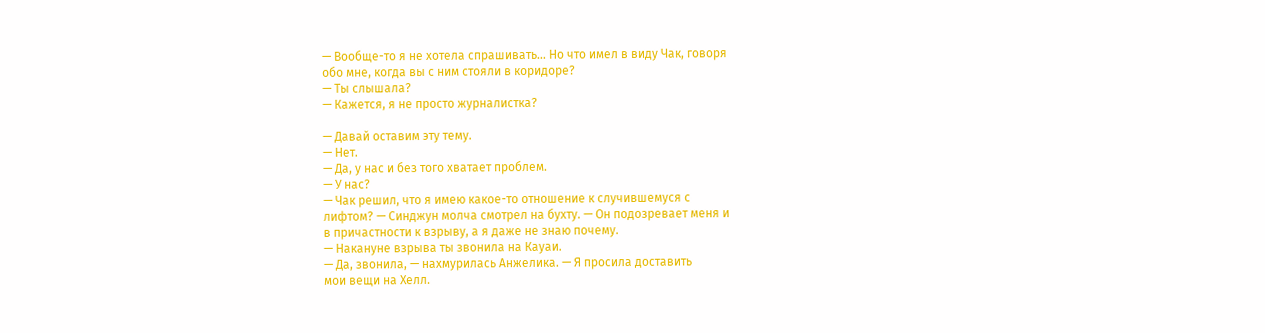— Вообще-то я не хотела спрашивать... Но что имел в виду Чак, говоря
обо мне, когда вы с ним стояли в коридоре?
— Ты слышала?
— Кажется, я не просто журналистка?

— Давай оставим эту тему.
— Нет.
— Да, у нас и без того хватает проблем.
— У нас?
— Чак решил, что я имею какое-то отношение к случившемуся с
лифтом? — Синджун молча смотрел на бухту. — Он подозревает меня и
в причастности к взрыву, а я даже не знаю почему.
— Накануне взрыва ты звонила на Кауаи.
— Да, звонила, — нахмурилась Анжелика. — Я просила доставить
мои вещи на Хелл.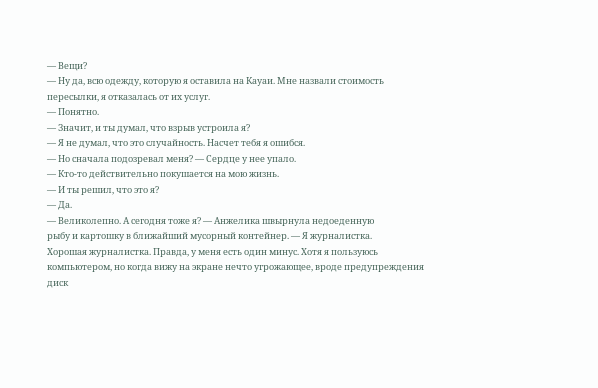— Вещи?
— Ну да, всю одежду, которую я оставила на Кауаи. Мне назвали стоимость
пересылки, я отказалась от их услуг.
— Понятно.
— Значит, и ты думал, что взрыв устроила я?
— Я не думал, что это случайность. Насчет тебя я ошибся.
— Но сначала подозревал меня? — Сердце у нее упало.
— Кто-то действительно покушается на мою жизнь.
— И ты решил, что это я?
— Да.
— Великолепно. А сегодня тоже я? — Анжелика швырнула недоеденную
рыбу и картошку в ближайший мусорный контейнер. — Я журналистка.
Хорошая журналистка. Правда, у меня есть один минус. Хотя я пользуюсь
компьютером, но когда вижу на экране нечто угрожающее, вроде предупреждения
диск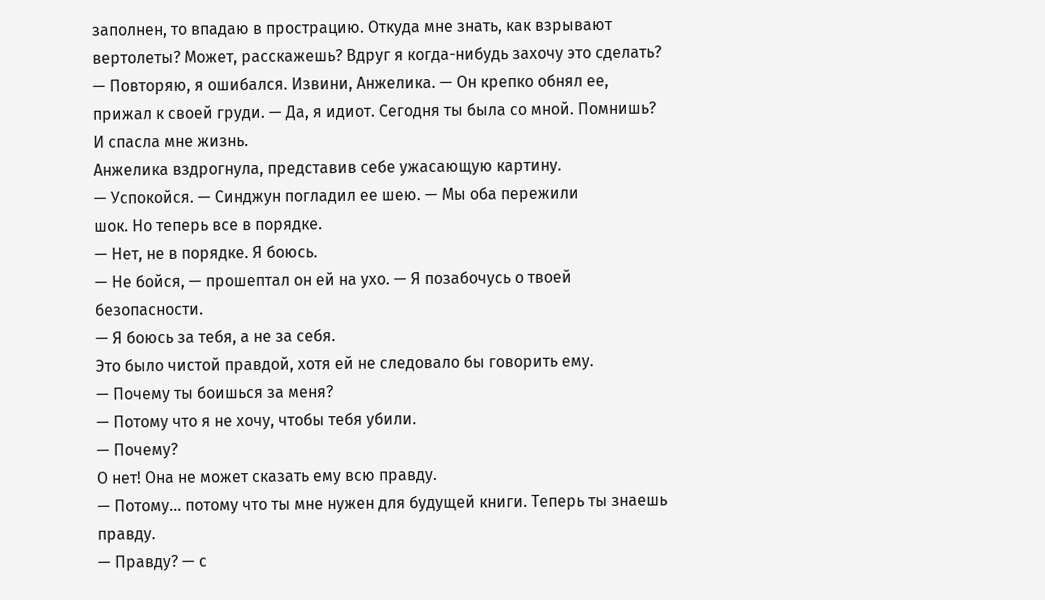заполнен, то впадаю в прострацию. Откуда мне знать, как взрывают
вертолеты? Может, расскажешь? Вдруг я когда-нибудь захочу это сделать?
— Повторяю, я ошибался. Извини, Анжелика. — Он крепко обнял ее,
прижал к своей груди. — Да, я идиот. Сегодня ты была со мной. Помнишь?
И спасла мне жизнь.
Анжелика вздрогнула, представив себе ужасающую картину.
— Успокойся. — Синджун погладил ее шею. — Мы оба пережили
шок. Но теперь все в порядке.
— Нет, не в порядке. Я боюсь.
— Не бойся, — прошептал он ей на ухо. — Я позабочусь о твоей
безопасности.
— Я боюсь за тебя, а не за себя.
Это было чистой правдой, хотя ей не следовало бы говорить ему.
— Почему ты боишься за меня?
— Потому что я не хочу, чтобы тебя убили.
— Почему?
О нет! Она не может сказать ему всю правду.
— Потому... потому что ты мне нужен для будущей книги. Теперь ты знаешь
правду.
— Правду? — с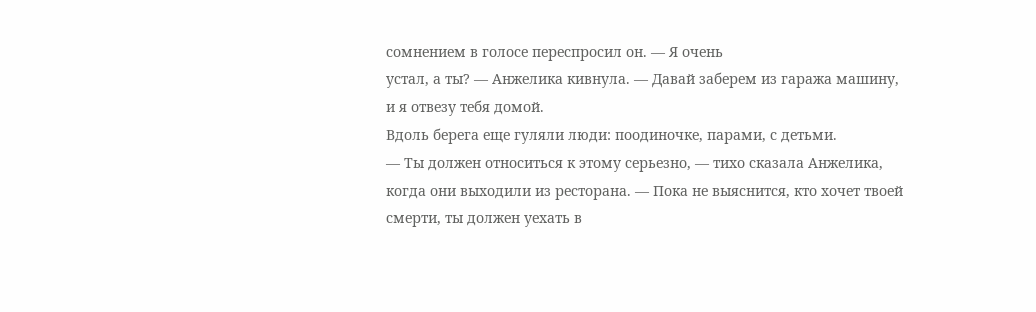сомнением в голосе переспросил он. — Я очень
устал, а ты? — Анжелика кивнула. — Давай заберем из гаража машину,
и я отвезу тебя домой.
Вдоль берега еще гуляли люди: поодиночке, парами, с детьми.
— Ты должен относиться к этому серьезно, — тихо сказала Анжелика,
когда они выходили из ресторана. — Пока не выяснится, кто хочет твоей
смерти, ты должен уехать в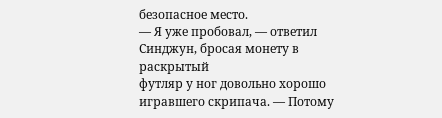безопасное место.
— Я уже пробовал, — ответил Синджун, бросая монету в раскрытый
футляр у ног довольно хорошо игравшего скрипача. — Потому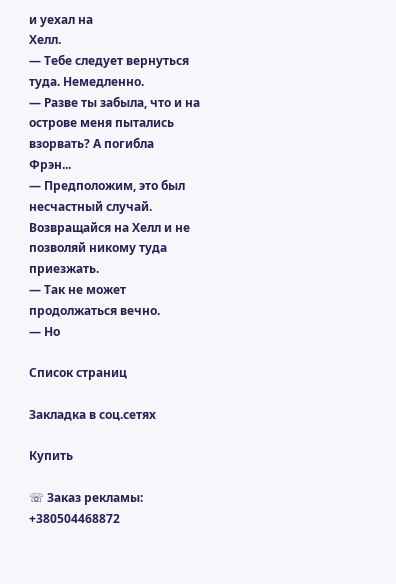и уехал на
Хелл.
— Тебе следует вернуться туда. Немедленно.
— Разве ты забыла, что и на острове меня пытались взорвать? А погибла
Фрэн...
— Предположим, это был несчастный случай. Возвращайся на Хелл и не
позволяй никому туда приезжать.
— Так не может продолжаться вечно.
— Но

Список страниц

Закладка в соц.сетях

Купить

☏ Заказ рекламы: +380504468872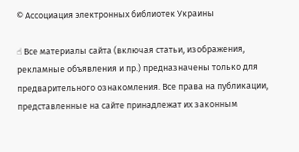© Ассоциация электронных библиотек Украины

☝ Все материалы сайта (включая статьи, изображения, рекламные объявления и пр.) предназначены только для предварительного ознакомления. Все права на публикации, представленные на сайте принадлежат их законным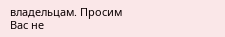владельцам. Просим Вас не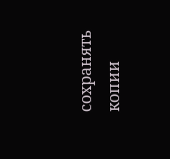сохранять копии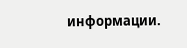информации.